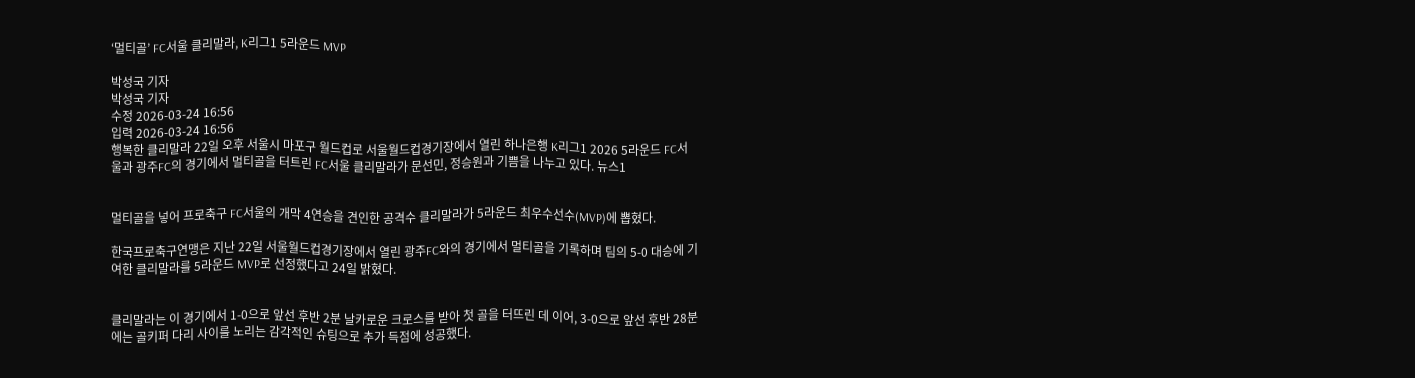‘멀티골’ FC서울 클리말라, K리그1 5라운드 MVP

박성국 기자
박성국 기자
수정 2026-03-24 16:56
입력 2026-03-24 16:56
행복한 클리말라 22일 오후 서울시 마포구 월드컵로 서울월드컵경기장에서 열린 하나은행 K리그1 2026 5라운드 FC서울과 광주FC의 경기에서 멀티골을 터트린 FC서울 클리말라가 문선민, 정승원과 기쁨을 나누고 있다. 뉴스1


멀티골을 넣어 프로축구 FC서울의 개막 4연승을 견인한 공격수 클리말라가 5라운드 최우수선수(MVP)에 뽑혔다.

한국프로축구연맹은 지난 22일 서울월드컵경기장에서 열린 광주FC와의 경기에서 멀티골을 기록하며 팀의 5-0 대승에 기여한 클리말라를 5라운드 MVP로 선정했다고 24일 밝혔다.


클리말라는 이 경기에서 1-0으로 앞선 후반 2분 날카로운 크로스를 받아 첫 골을 터뜨린 데 이어, 3-0으로 앞선 후반 28분에는 골키퍼 다리 사이를 노리는 감각적인 슈팅으로 추가 득점에 성공했다.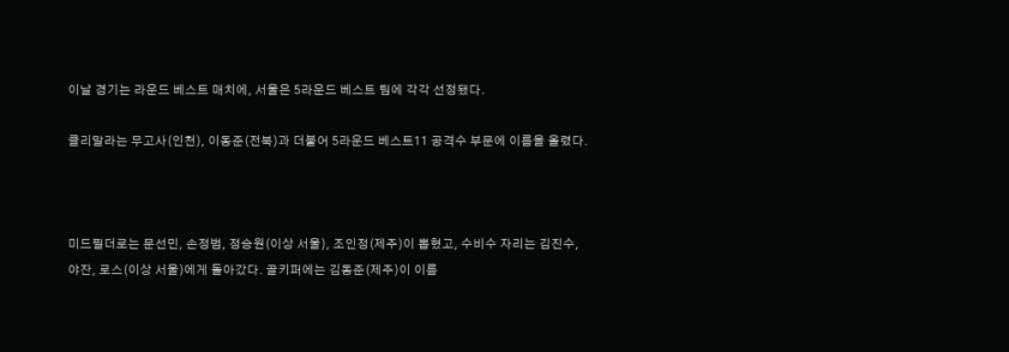이날 경기는 라운드 베스트 매치에, 서울은 5라운드 베스트 팀에 각각 선정됐다.

클리말라는 무고사(인천), 이동준(전북)과 더불어 5라운드 베스트11 공격수 부문에 이름을 올렸다.



미드필더로는 문선민, 손정범, 정승원(이상 서울), 조인정(제주)이 뽑혔고, 수비수 자리는 김진수, 야잔, 로스(이상 서울)에게 돌아갔다. 골키퍼에는 김동준(제주)이 이름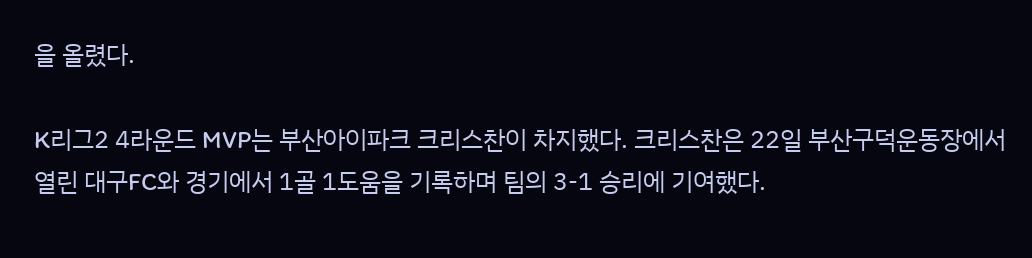을 올렸다.

K리그2 4라운드 MVP는 부산아이파크 크리스찬이 차지했다. 크리스찬은 22일 부산구덕운동장에서 열린 대구FC와 경기에서 1골 1도움을 기록하며 팀의 3-1 승리에 기여했다.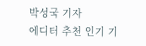박성국 기자
에디터 추천 인기 기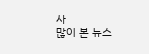사
많이 본 뉴스